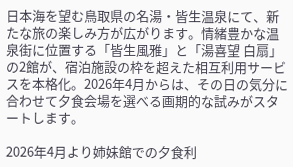日本海を望む鳥取県の名湯・皆生温泉にて、新たな旅の楽しみ方が広がります。情緒豊かな温泉街に位置する「皆生風雅」と「湯喜望 白扇」の2館が、宿泊施設の枠を超えた相互利用サービスを本格化。2026年4月からは、その日の気分に合わせて夕食会場を選べる画期的な試みがスタートします。

2026年4月より姉妹館での夕食利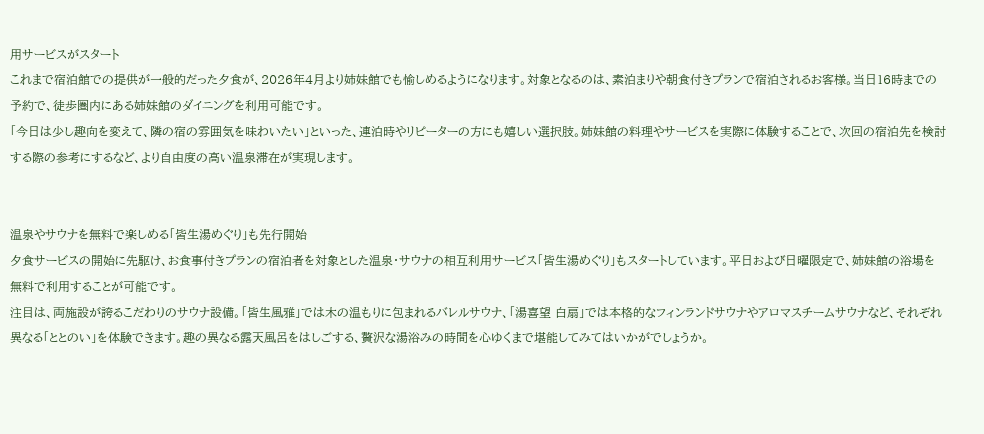用サービスがスタート
これまで宿泊館での提供が一般的だった夕食が、2026年4月より姉妹館でも愉しめるようになります。対象となるのは、素泊まりや朝食付きプランで宿泊されるお客様。当日16時までの予約で、徒歩圏内にある姉妹館のダイニングを利用可能です。
「今日は少し趣向を変えて、隣の宿の雰囲気を味わいたい」といった、連泊時やリピーターの方にも嬉しい選択肢。姉妹館の料理やサービスを実際に体験することで、次回の宿泊先を検討する際の参考にするなど、より自由度の高い温泉滞在が実現します。


温泉やサウナを無料で楽しめる「皆生湯めぐり」も先行開始
夕食サービスの開始に先駆け、お食事付きプランの宿泊者を対象とした温泉・サウナの相互利用サービス「皆生湯めぐり」もスタートしています。平日および日曜限定で、姉妹館の浴場を無料で利用することが可能です。
注目は、両施設が誇るこだわりのサウナ設備。「皆生風雅」では木の温もりに包まれるバレルサウナ、「湯喜望 白扇」では本格的なフィンランドサウナやアロマスチームサウナなど、それぞれ異なる「ととのい」を体験できます。趣の異なる露天風呂をはしごする、贅沢な湯浴みの時間を心ゆくまで堪能してみてはいかがでしょうか。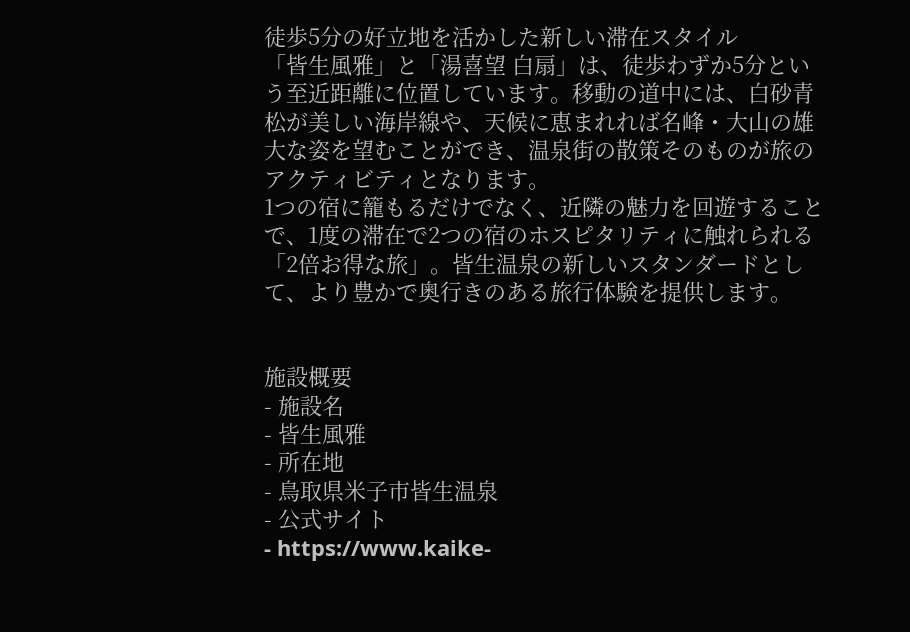徒歩5分の好立地を活かした新しい滞在スタイル
「皆生風雅」と「湯喜望 白扇」は、徒歩わずか5分という至近距離に位置しています。移動の道中には、白砂青松が美しい海岸線や、天候に恵まれれば名峰・大山の雄大な姿を望むことができ、温泉街の散策そのものが旅のアクティビティとなります。
1つの宿に籠もるだけでなく、近隣の魅力を回遊することで、1度の滞在で2つの宿のホスピタリティに触れられる「2倍お得な旅」。皆生温泉の新しいスタンダードとして、より豊かで奥行きのある旅行体験を提供します。


施設概要
- 施設名
- 皆生風雅
- 所在地
- 鳥取県米子市皆生温泉
- 公式サイト
- https://www.kaike-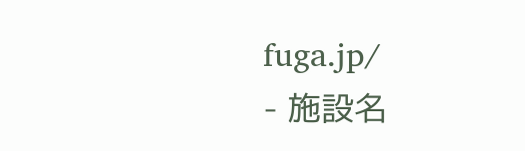fuga.jp/
- 施設名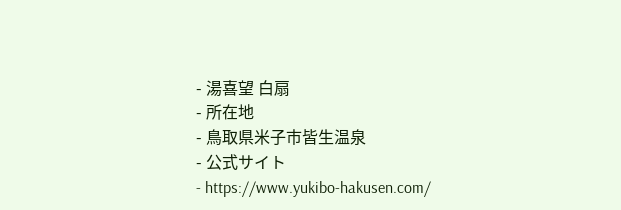- 湯喜望 白扇
- 所在地
- 鳥取県米子市皆生温泉
- 公式サイト
- https://www.yukibo-hakusen.com/